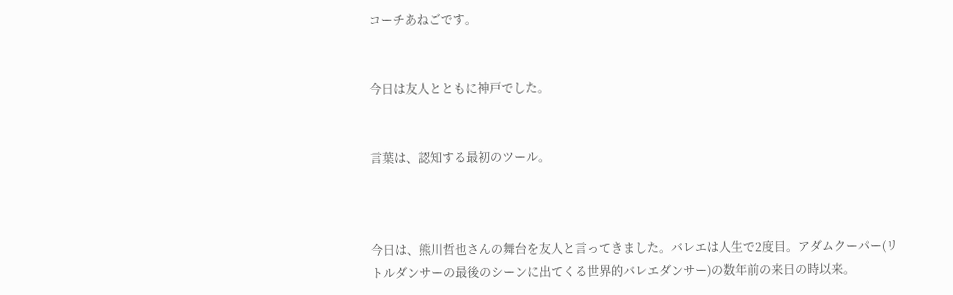コーチあねごです。


今日は友人とともに神戸でした。


言葉は、認知する最初のツール。



今日は、熊川哲也さんの舞台を友人と言ってきました。バレエは人生で2度目。アダムクーパー(リトルダンサーの最後のシーンに出てくる世界的バレエダンサー)の数年前の来日の時以来。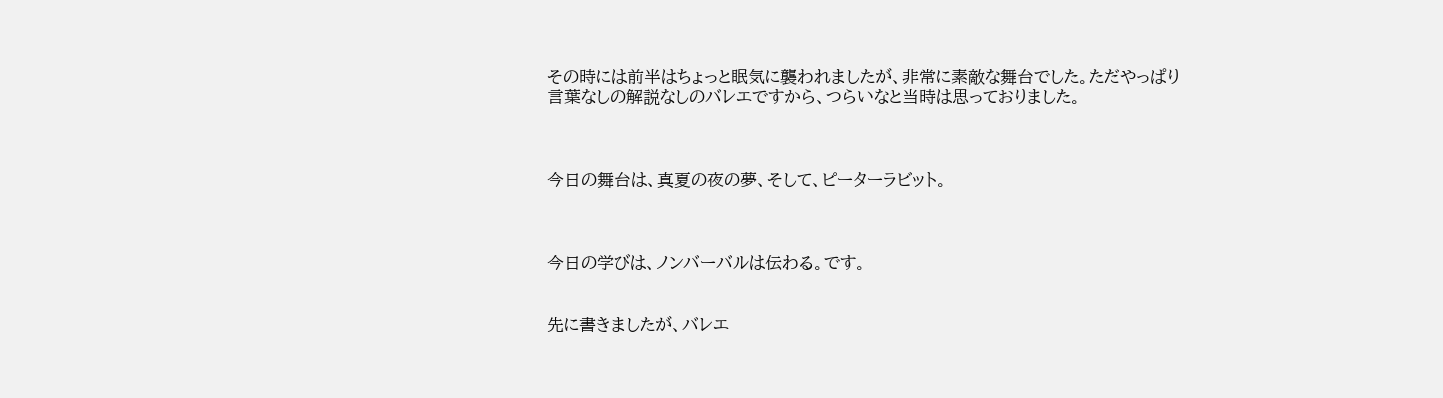その時には前半はちょっと眠気に襲われましたが、非常に素敵な舞台でした。ただやっぱり言葉なしの解説なしのバレエですから、つらいなと当時は思っておりました。



今日の舞台は、真夏の夜の夢、そして、ピーターラビット。



今日の学びは、ノンバーバルは伝わる。です。


先に書きましたが、バレエ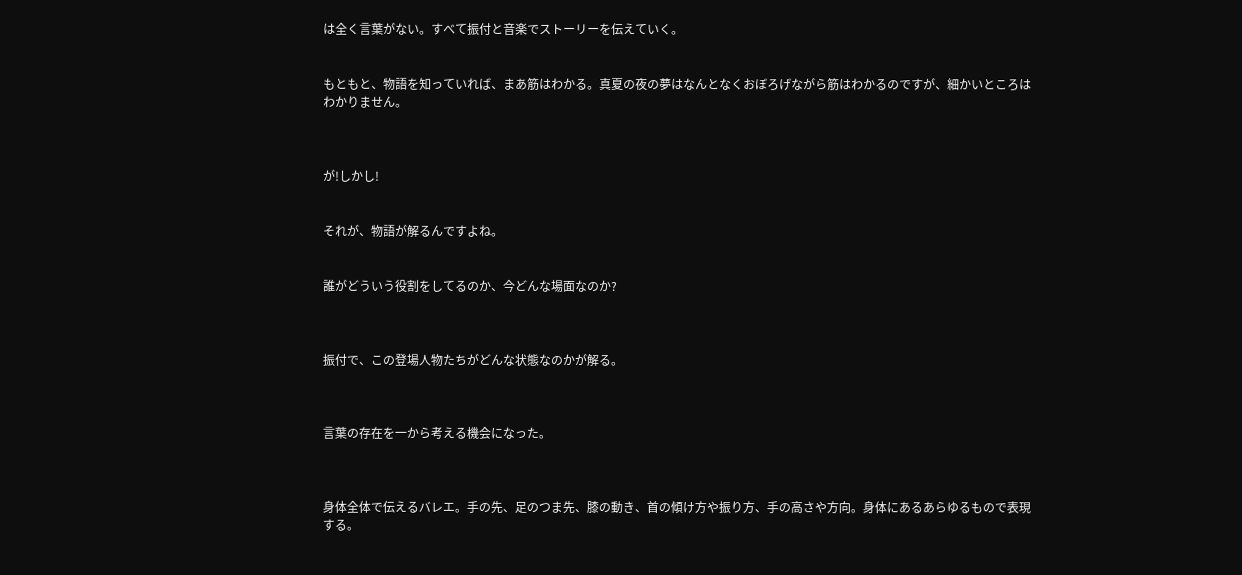は全く言葉がない。すべて振付と音楽でストーリーを伝えていく。


もともと、物語を知っていれば、まあ筋はわかる。真夏の夜の夢はなんとなくおぼろげながら筋はわかるのですが、細かいところはわかりません。



が!しかし!


それが、物語が解るんですよね。


誰がどういう役割をしてるのか、今どんな場面なのか?



振付で、この登場人物たちがどんな状態なのかが解る。



言葉の存在を一から考える機会になった。



身体全体で伝えるバレエ。手の先、足のつま先、膝の動き、首の傾け方や振り方、手の高さや方向。身体にあるあらゆるもので表現する。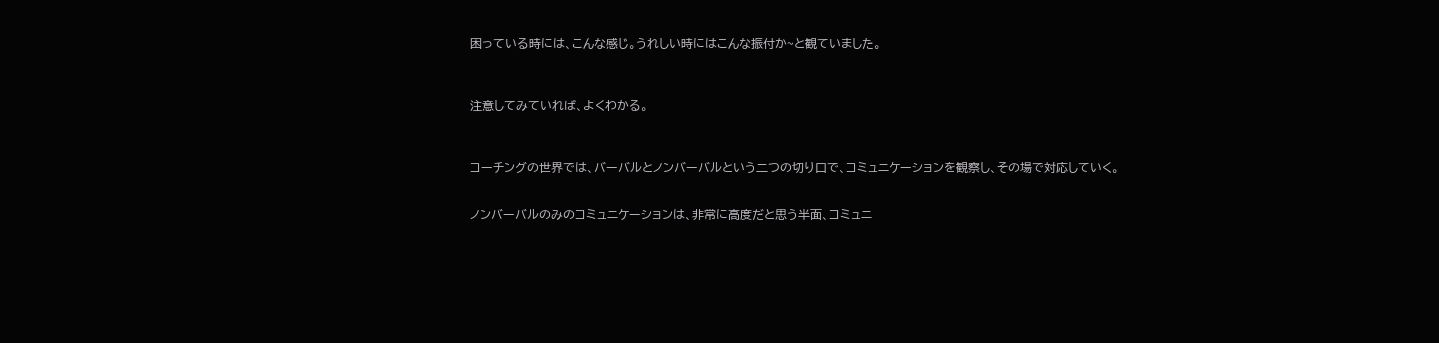困っている時には、こんな感じ。うれしい時にはこんな振付か~と観ていました。



注意してみていれば、よくわかる。



コーチングの世界では、バーバルとノンバーバルという二つの切り口で、コミュニケーションを観察し、その場で対応していく。


ノンバーバルのみのコミュニケーションは、非常に高度だと思う半面、コミュニ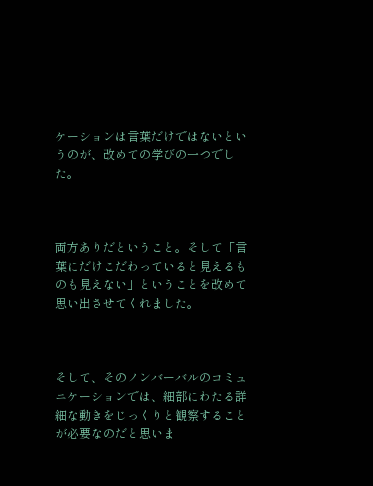ケーションは言葉だけではないというのが、改めての学びの一つでした。



両方ありだということ。そして「言葉にだけこだわっていると見えるものも見えない」ということを改めて思い出させてくれました。



そして、そのノンバーバルのコミュニケーションでは、細部にわたる詳細な動きをじっくりと観察することが必要なのだと思いま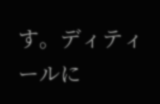す。ディティールに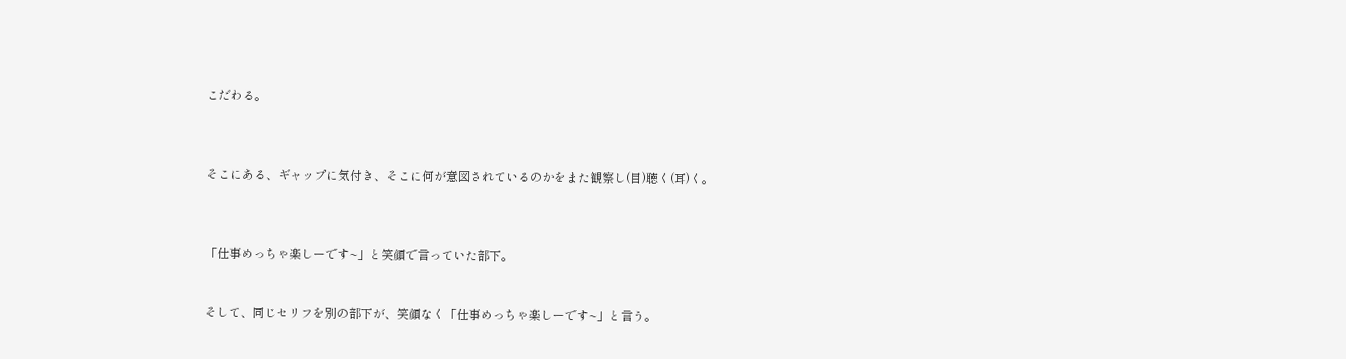こだわる。



そこにある、ギャップに気付き、そこに何が意図されているのかをまた観察し(目)聴く(耳)く。



「仕事めっちゃ楽しーです~」と笑顔で言っていた部下。


そして、同じセリフを別の部下が、笑顔なく「仕事めっちゃ楽しーです~」と言う。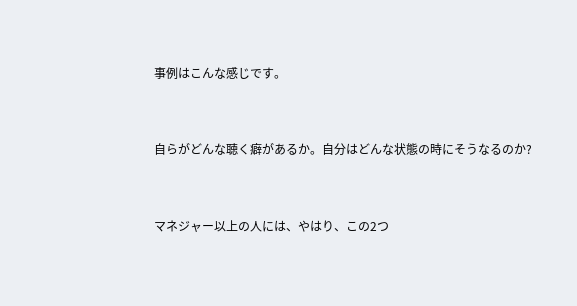事例はこんな感じです。


自らがどんな聴く癖があるか。自分はどんな状態の時にそうなるのか?


マネジャー以上の人には、やはり、この2つ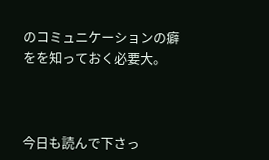のコミュニケーションの癖をを知っておく必要大。



今日も読んで下さっ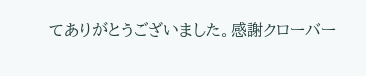てありがとうございました。感謝クローバー